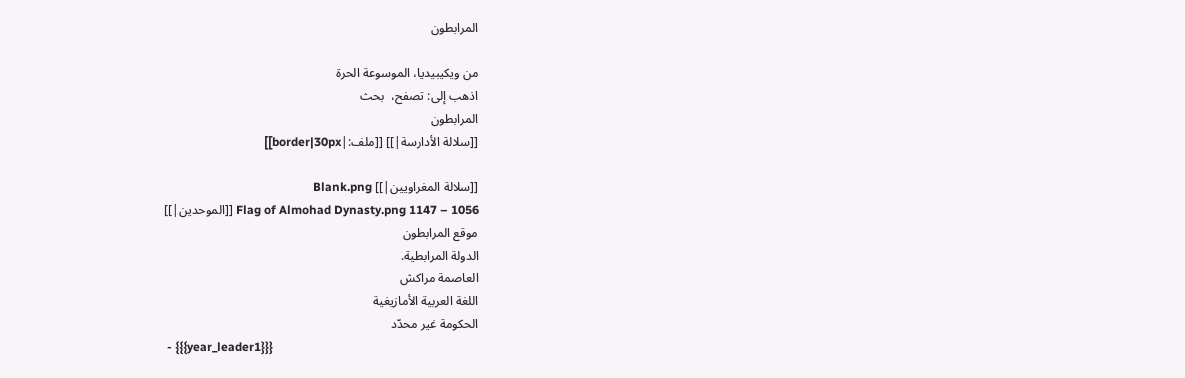المرابطون

من ويكيبيديا، الموسوعة الحرة
اذهب إلى: تصفح،  بحث
المرابطون
[[سلالة الأدارسة|]] [[ملف:|border|30px]]

[[سلالة المغراويين|]] Blank.png
1056 – 1147 Flag of Almohad Dynasty.png [[الموحدين|]]
موقع المرابطون
الدولة المرابطية.
العاصمة مراكش
اللغة العربية الأمازيغية
الحكومة غير محدّد
 - {{{year_leader1}}}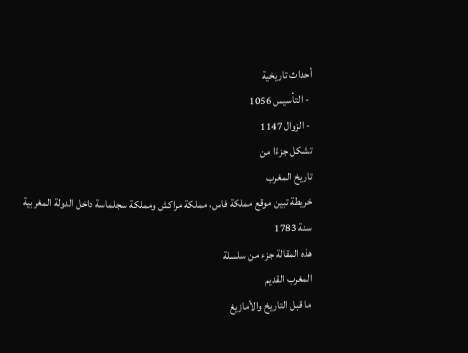أحداث تاريخية
 - التأسيس 1056
 - الزوال 1147
تشكل جزءًا من
تاريخ المغرب
خريطة تبين موقع مملكة فاس، مملكة مراكش ومملكة سجلماسة داخل الدولة المغربية سنة 1783
هذه المقالة جزء من سلسلة
المغرب القديم
ما قبل التاريخ والأمازيغ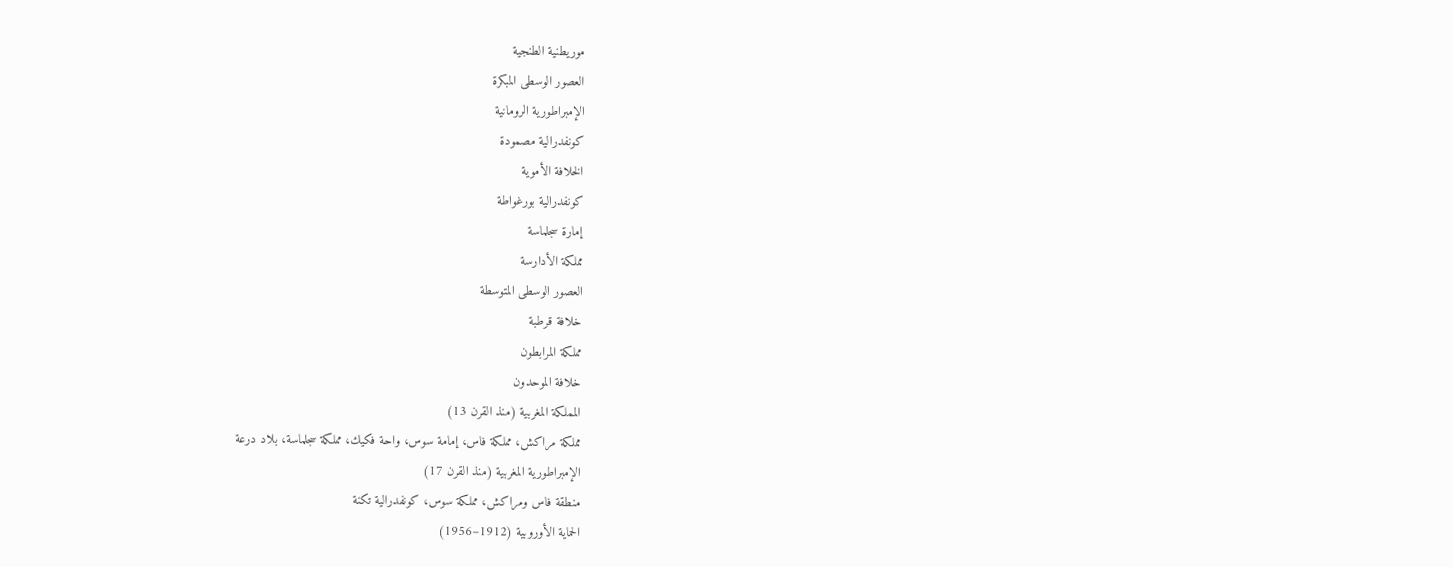موريطنية الطنجية
العصور الوسطى المبكرة
الإمبراطورية الرومانية
كونفدرالية مصمودة
الخلافة الأموية
كونفدرالية بورغواطة
إمارة سجلماسة
مملكة الأدارسة
العصور الوسطى المتوسطة
خلافة قرطبة
مملكة المرابطون
خلافة الموحدون
المملكة المغربية (منذ القرن 13)
مملكة مراكش، مملكة فاس، إمامة سوس، واحة فكيك، مملكة سجلماسة، بلاد درعة
الإمبراطورية المغربية (منذ القرن 17)
منطقة فاس ومراكش، مملكة سوس، كونفدرالية تكنة
الحماية الأوروبية (1912–1956)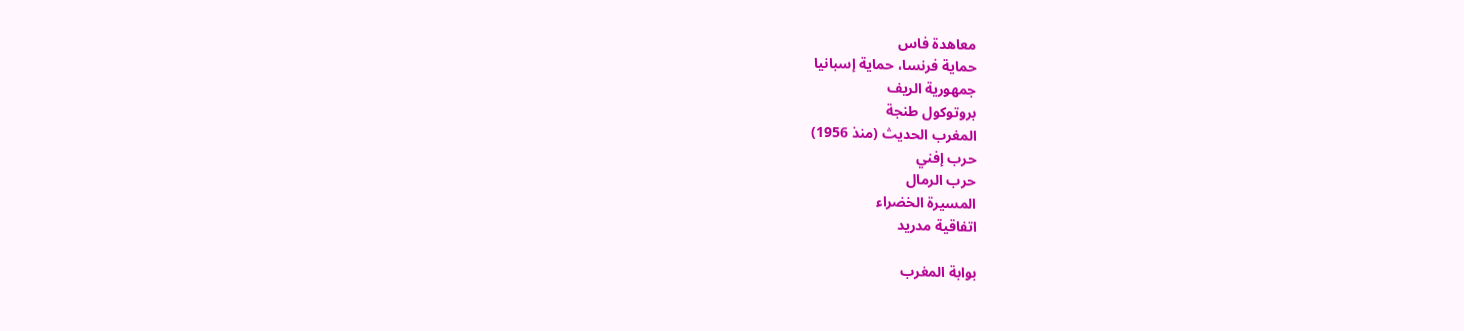معاهدة فاس
حماية فرنسا، حماية إسبانيا
جمهورية الريف
بروتوكول طنجة
المغرب الحديث (منذ 1956)
حرب إفني
حرب الرمال
المسيرة الخضراء
اتفاقية مدريد

بوابة المغرب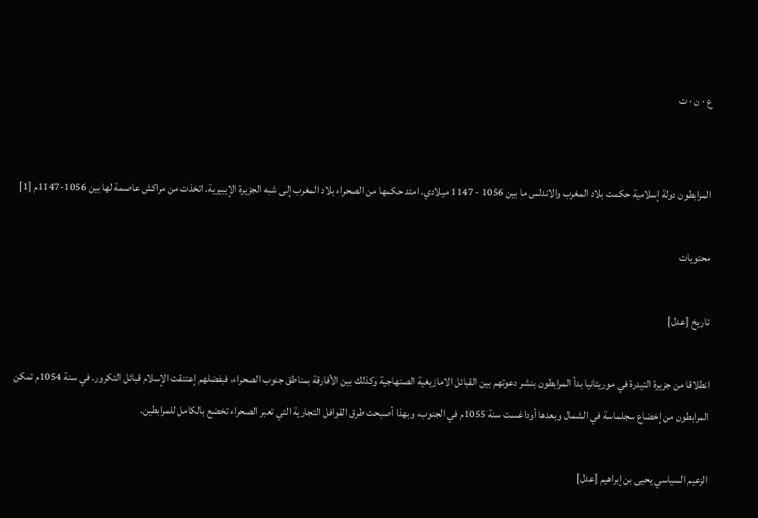ع · ن · ت


المرابطون دولة إسلامية حكمت بلاد المغرب والاندلس ما بين 1056 - 1147 ميلادي. امتد حكمها من الصحراء بلاد المغرب إلى شبه الجزيرة الإيبيرية. اتخذت من مراكش عاصمة لها بين 1056-1147م [1]

محتويات

تاريخ [عدل]

انطلاقا من جزيرة التيدرة في موريتانيا بدأ المرابطون بنشر دعوتهم بين القبائل الامازيغية الصنهاجية وكذلك بين الأفارقة بمناطق جنوب الصحراء، فبفضلهم إعتنقت الإسلام قبائل التكرور. في سنة 1054م تمكن المرابطون من إخضاع سجلماسة في الشمال وبعدها أوداغست سنة 1055م في الجنوب، وبهذا أصبحت طرق القوافل التجارية التي تعبر الصحراء تخضع بالكامل للمرابطين.

الزعيم السياسي يحيى بن إبراهيم [عدل]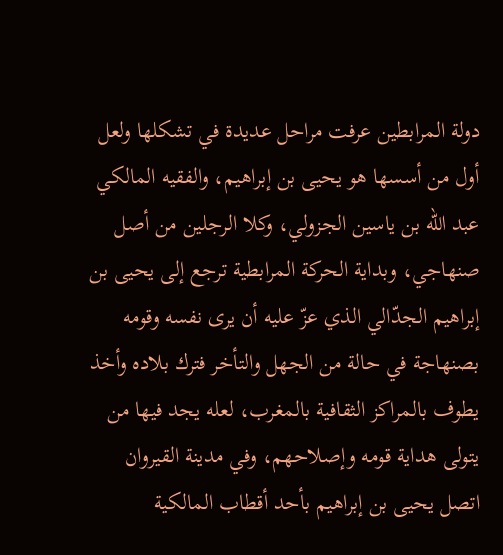دولة المرابطين عرفت مراحل عديدة في تشكلها ولعل أول من أسسها هو يحيى بن إبراهيم، والفقيه المالكي عبد الله بن ياسين الجزولي، وكلا الرجلين من أصل صنهاجي، وبداية الحركة المرابطية ترجع إلى يحيى بن إبراهيم الجدّالي الذي عزّ عليه أن يرى نفسه وقومه بصنهاجة في حالة من الجهل والتأخر فترك بلاده وأخذ يطوف بالمراكز الثقافية بالمغرب، لعله يجد فيها من يتولى هداية قومه وإصلاحهم، وفي مدينة القيروان اتصل يحيى بن إبراهيم بأحد أقطاب المالكية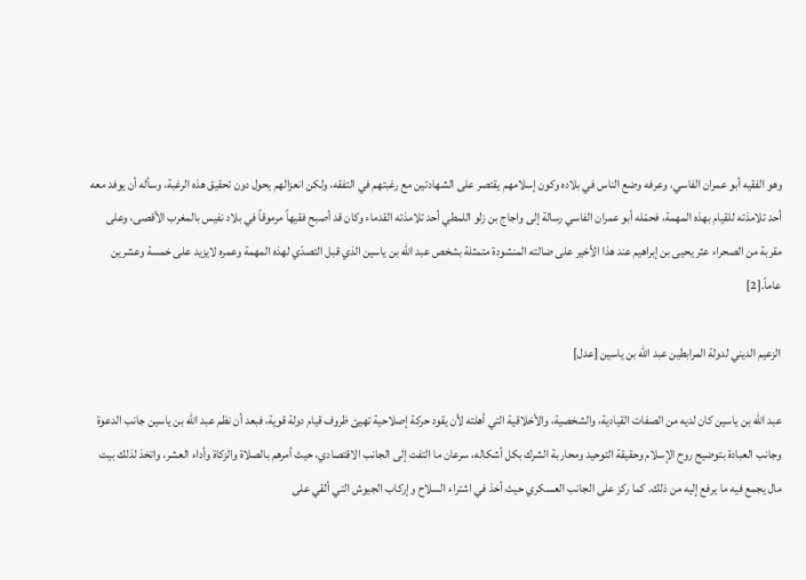وهو الفقيه أبو عمران الفاسي، وعرفه وضع الناس في بلاده وكون إسلامهم يقتصر على الشهادتين مع رغبتهم في التفقه، ولكن انعزالهم يحول دون تحقيق هذه الرغبة، وسأله أن يوفد معه أحد تلامذته للقيام بهذه المهمة، فحمّله أبو عمران الفاسي رسالة إلى واجاج بن زلو اللمطي أحد تلامذته القدماء وكان قد أصبح فقيهاً مرموقاً في بلاد نفيس بالمغرب الأقصى، وعلى مقربة من الصحراء عثر يحيى بن إبراهيم عند هذا الأخير على ضالته المنشودة متمثلة بشخص عبد الله بن ياسين الذي قبل التصدّي لهذه المهمة وعمره لايزيد على خمسة وعشرين عاماً.[2]

الزعيم الديني لدولة المرابطين عبد الله بن ياسين [عدل]

عبد الله بن ياسين كان لديه من الصفات القيادية، والشخصية، والأخلاقية التي أهلته لأن يقود حركة إصلاحية تهيئ ظروف قيام دولة قوية، فبعد أن نظم عبد الله بن ياسين جانب الدعوة وجانب العبادة بتوضيح روح الإسلام وحقيقة التوحيد ومحاربة الشرك بكل أشكاله، سرعان ما التفت إلى الجانب الاقتصادي، حيث أمرهم بالصلاة والزكاة وأداء العشر، واتخذ لذلك بيت مال يجمع فيه ما يرفع إليه من ذلك. كما ركز على الجانب العسكري حيث أخذ في اشتراء السلاح وإركاب الجيوش التي ألقي على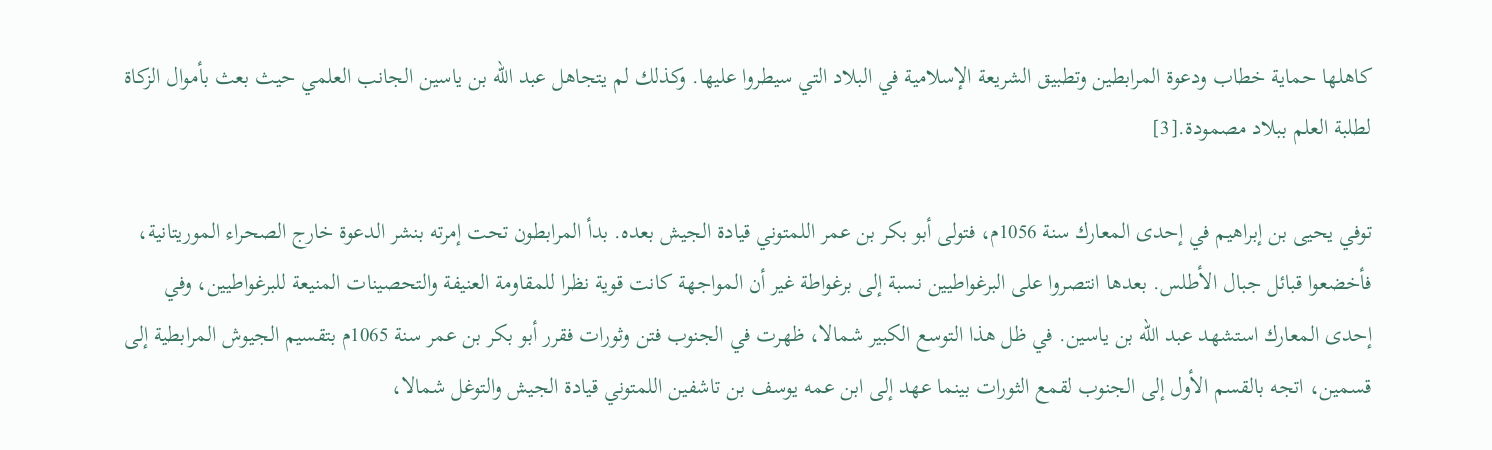كاهلها حماية خطاب ودعوة المرابطين وتطبيق الشريعة الإسلامية في البلاد التي سيطروا عليها. وكذلك لم يتجاهل عبد الله بن ياسين الجانب العلمي حيث بعث بأموال الزكاة لطلبة العلم ببلاد مصمودة.[3]

توفي يحيى بن إبراهيم في إحدى المعارك سنة 1056م، فتولى أبو بكر بن عمر اللمتوني قيادة الجيش بعده. بدأ المرابطون تحت إمرته بنشر الدعوة خارج الصحراء الموريتانية، فأخضعوا قبائل جبال الأطلس. بعدها انتصروا على البرغواطيين نسبة إلى برغواطة غير أن المواجهة كانت قوية نظرا للمقاومة العنيفة والتحصينات المنيعة للبرغواطيين، وفي إحدى المعارك استشهد عبد الله بن ياسين. في ظل هذا التوسع الكبير شمالا، ظهرت في الجنوب فتن وثورات فقرر أبو بكر بن عمر سنة 1065م بتقسيم الجيوش المرابطية إلى قسمين، اتجه بالقسم الأول إلى الجنوب لقمع الثورات بينما عهد إلى ابن عمه يوسف بن تاشفين اللمتوني قيادة الجيش والتوغل شمالا،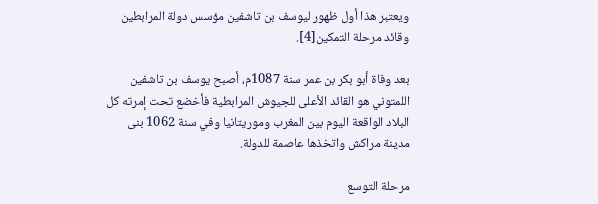ويعتبر هذا أول ظهور ليوسف بن تاشفين مؤسس دولة المرابطين وقائد مرحلة التمكين[4].

بعد وفاة أبو بكر بن عمر سنة 1087م، أصبح يوسف بن تاشفين اللمتوني هو القائد الأعلى للجيوش المرابطية فأخضع تحت إمرته كل البلاد الواقعة اليوم بين المغرب وموريتانيا وفي سنة 1062 بنى مدينة مراكش واتخذها عاصمة للدولة.

مرحلة التوسع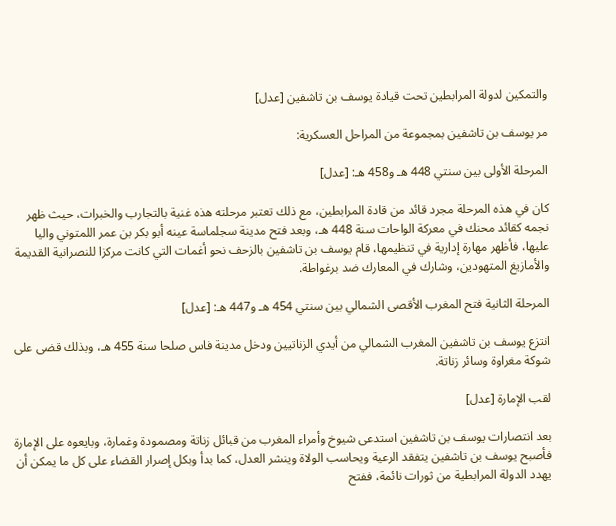والتمكين لدولة المرابطين تحت قيادة يوسف بن تاشفين [عدل]

مر يوسف بن تاشفين بمجموعة من المراحل العسكرية:

المرحلة الأولى بين سنتي 448 هـ و458 هـ: [عدل]

كان في هذه المرحلة مجرد قائد من قادة المرابطين، مع ذلك تعتبر مرحلته هذه غنية بالتجارب والخبرات، حيث ظهر نجمه كقائد محنك في معركة الواحات سنة 448 هـ، وبعد فتح مدينة سجلماسة عينه أبو بكر بن عمر اللمتوني واليا عليها، فأظهر مهارة إدارية في تنظيمها، قام يوسف بن تاشفين بالزحف نحو أغمات التي كانت مركزا للنصرانية القديمة والأمازيغ المتهودين، وشارك في المعارك ضد برغواطة.

المرحلة الثانية فتح المغرب الأقصى الشمالي بين سنتي 454 هـ و447 هـ: [عدل]

انتزع يوسف بن تاشفين المغرب الشمالي من أيدي الزناتيين ودخل مدينة فاس صلحا سنة 455 هـ، وبذلك قضى على شوكة مغراوة وسائر زناتة.

لقب الإمارة [عدل]

بعد انتصارات يوسف بن تاشفين استدعى شيوخ وأمراء المغرب من قبائل زناتة ومصمودة وغمارة، وبايعوه على الإمارة فأصبح يوسف بن تاشفين يتفقد الرعية ويحاسب الولاة وينشر العدل، كما بدأ وبكل إصرار القضاء على كل ما يمكن أن يهدد الدولة المرابطية من ثورات نائمة، ففتح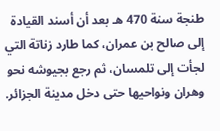طنجة سنة 470 هـ بعد أن أسند القيادة إلى صالح بن عمران، كما طارد زناتة التي لجأت إلى تلمسان، ثم رجع بجيوشه نحو وهران ونواحيها حتى دخل مدينة الجزائر.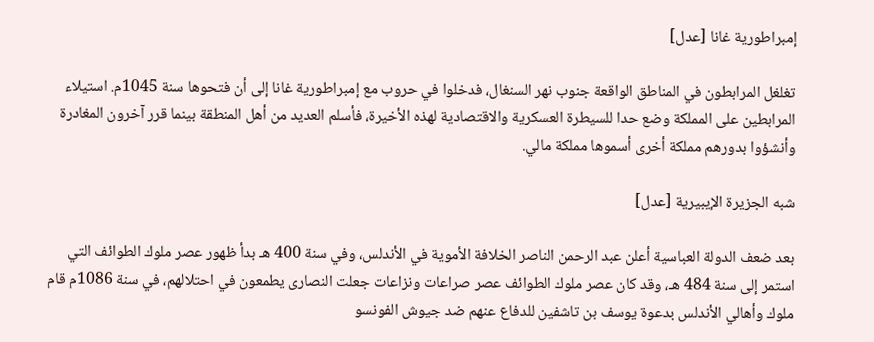إمبراطورية غانا [عدل]

تغلغل المرابطون في المناطق الواقعة جنوب نهر السنغال، فدخلوا في حروب مع إمبراطورية غانا إلى أن فتحوها سنة 1045م. استيلاء المرابطين على المملكة وضع حدا للسيطرة العسكرية والاقتصادية لهذه الأخيرة، فأسلم العديد من أهل المنطقة بينما قرر آخرون المغادرة وأنشؤوا بدورهم مملكة أخرى أسموها مملكة مالي.

شبه الجزيرة الإيبيرية [عدل]

بعد ضعف الدولة العباسية أعلن عبد الرحمن الناصر الخلافة الأموية في الأندلس، وفي سنة 400 هـ بدأ ظهور عصر ملوك الطوائف التي استمر إلى سنة 484 هـ، وقد كان عصر ملوك الطوائف عصر صراعات ونزاعات جعلت النصارى يطمعون في احتلالهم، في سنة 1086م قام ملوك وأهالي الأندلس بدعوة يوسف بن تاشفين للدفاع عنهم ضد جيوش الفونسو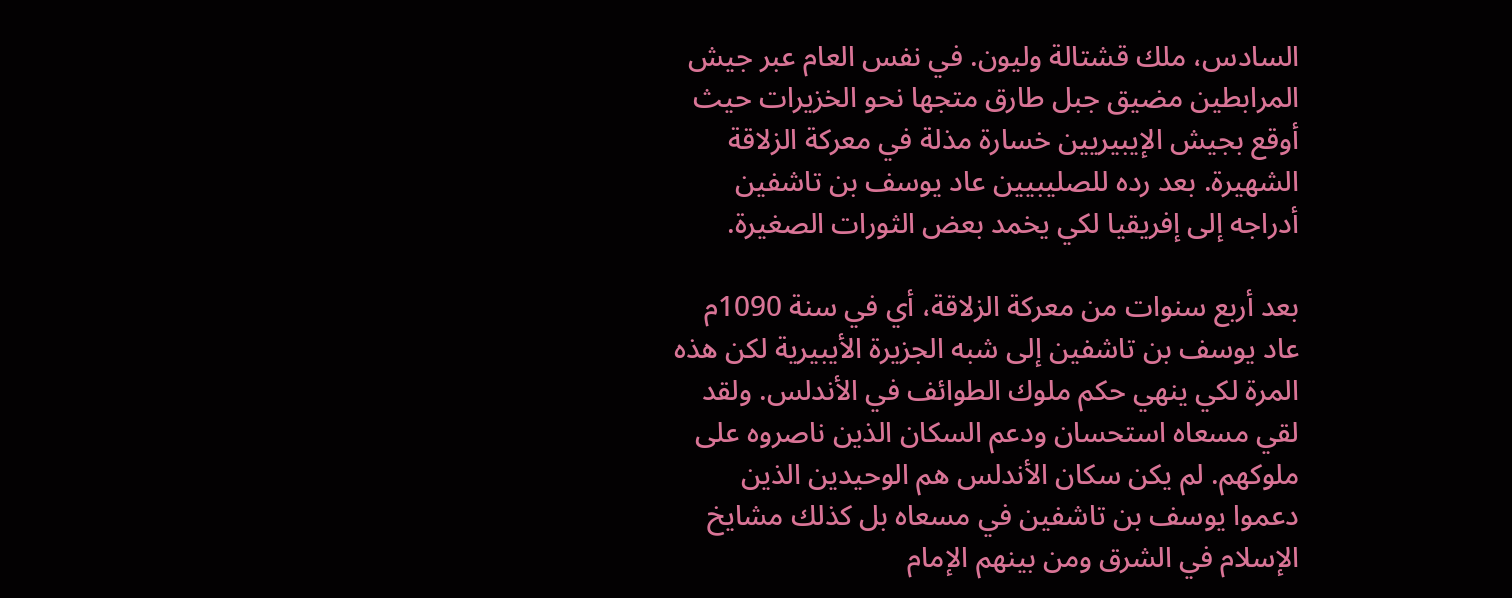السادس، ملك قشتالة وليون. في نفس العام عبر جيش المرابطين مضيق جبل طارق متجها نحو الخزيرات حيث أوقع بجيش الإيبيريين خسارة مذلة في معركة الزلاقة الشهيرة. بعد رده للصليبيين عاد يوسف بن تاشفين أدراجه إلى إفريقيا لكي يخمد بعض الثورات الصغيرة.

بعد أربع سنوات من معركة الزلاقة، أي في سنة 1090م عاد يوسف بن تاشفين إلى شبه الجزيرة الأيبيرية لكن هذه المرة لكي ينهي حكم ملوك الطوائف في الأندلس. ولقد لقي مسعاه استحسان ودعم السكان الذين ناصروه على ملوكهم. لم يكن سكان الأندلس هم الوحيدين الذين دعموا يوسف بن تاشفين في مسعاه بل كذلك مشايخ الإسلام في الشرق ومن بينهم الإمام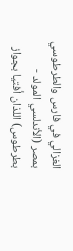الغزالي في فارس والطرطوسي بمصر (الأندلسي المولد - بطرطوس) اللذان أفتيا بجواز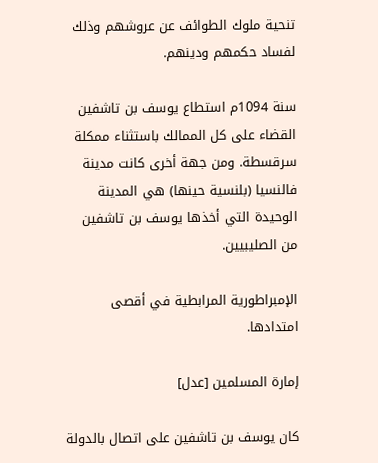تنحية ملوك الطوائف عن عروشهم وذلك لفساد حكمهم ودينهم.

سنة 1094م استطاع يوسف بن تاشفين القضاء على كل الممالك باستثناء ممكلة سرقسطة. ومن جهة أخرى كانت مدينة فالنسيا (بلنسية حينها) هي المدينة الوحيدة التي أخذها يوسف بن تاشفين من الصليبيين.

الإمبراطورية المرابطية في أقصى امتدادها.

إمارة المسلمين [عدل]

كان يوسف بن تاشفين على اتصال بالدولة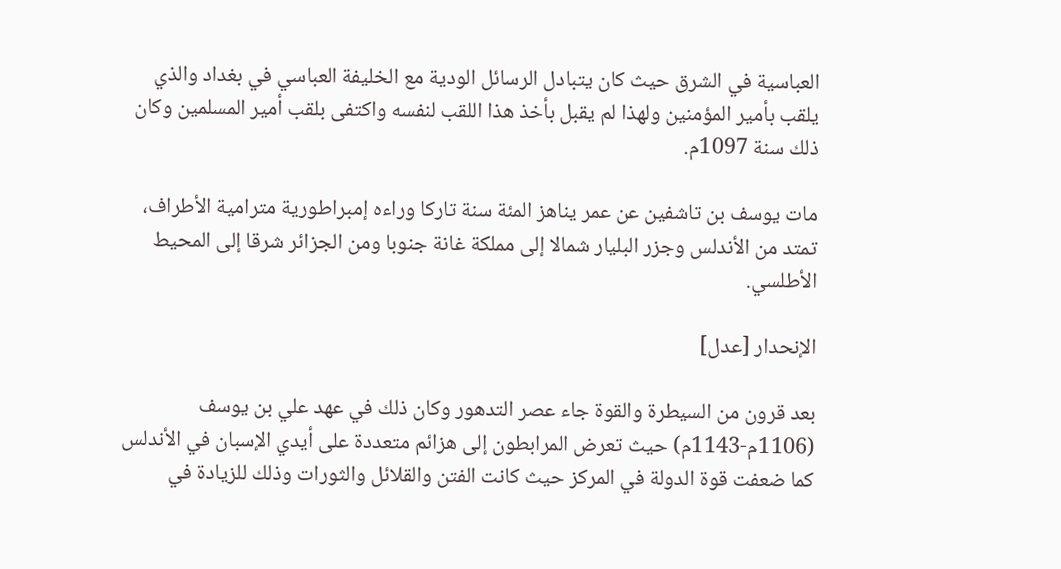العباسية في الشرق حيث كان يتبادل الرسائل الودية مع الخليفة العباسي في بغداد والذي يلقب بأمير المؤمنين ولهذا لم يقبل بأخذ هذا اللقب لنفسه واكتفى بلقب أمير المسلمين وكان ذلك سنة 1097م.

مات يوسف بن تاشفين عن عمر يناهز المئة سنة تاركا وراءه إمبراطورية مترامية الأطراف، تمتد من الأندلس وجزر البليار شمالا إلى مملكة غانة جنوبا ومن الجزائر شرقا إلى المحيط الأطلسي.

الإنحدار [عدل]

بعد قرون من السيطرة والقوة جاء عصر التدهور وكان ذلك في عهد علي بن يوسف (1106م-1143م) حيث تعرض المرابطون إلى هزائم متعددة على أيدي الإسبان في الأندلس كما ضعفت قوة الدولة في المركز حيث كانت الفتن والقلائل والثورات وذلك للزيادة في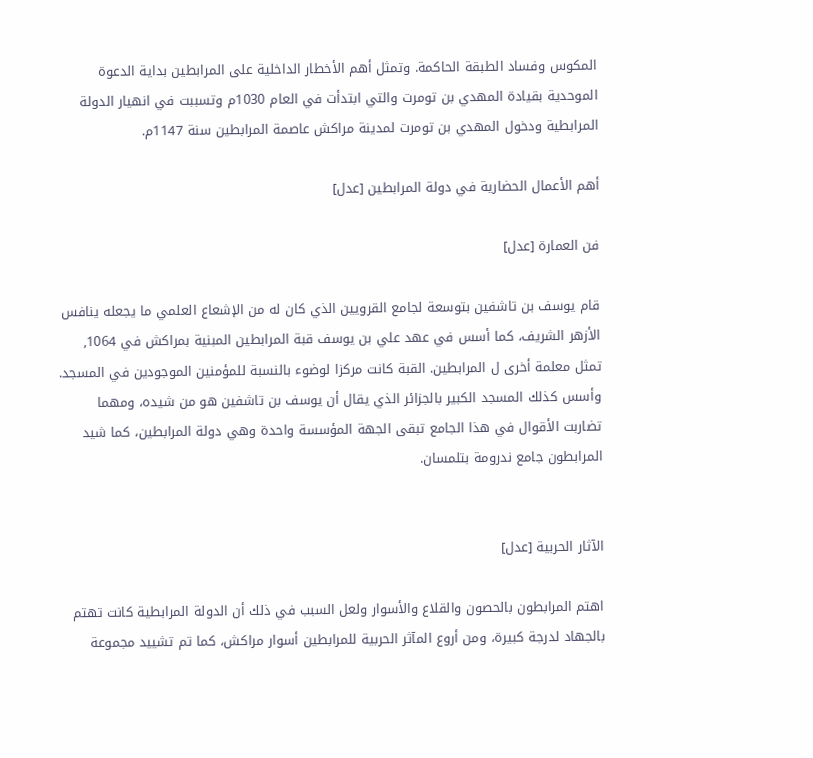المكوس وفساد الطبقة الحاكمة. وتمثل أهم الأخطار الداخلية على المرابطين بداية الدعوة الموحدية بقيادة المهدي بن تومرت والتي ابتدأت في العام 1030م وتسببت في انهيار الدولة المرابطية ودخول المهدي بن تومرت لمدينة مراكش عاصمة المرابطين سنة 1147م.

أهم الأعمال الحضارية في دولة المرابطين [عدل]

فن العمارة [عدل]

قام يوسف بن تاشفين بتوسعة لجامع القرويين الذي كان له من الإشعاع العلمي ما يجعله ينافس الأزهر الشريف، كما أسس في عهد علي بن يوسف قبة المرابطين المبنية بمراكش في 1064, تمثل معلمة أخرى ل المرابطين. القبة كانت مركزا لوضوء بالنسبة للمؤمنين الموجودين في المسجد. وأسس كذلك المسجد الكبير بالجزائر الذي يقال أن يوسف بن تاشفين هو من شيده، ومهما تضاربت الأقوال في هذا الجامع تبقى الجهة المؤسسة واحدة وهي دولة المرابطين، كما شيد المرابطون جامع ندرومة بتلمسان.


الآثار الحربية [عدل]

اهتم المرابطون بالحصون والقلاع والأسوار ولعل السبب في ذلك أن الدولة المرابطية كانت تهتم بالجهاد لدرجة كبيرة، ومن أروع المآثر الحربية للمرابطين أسوار مراكش، كما تم تشييد مجموعة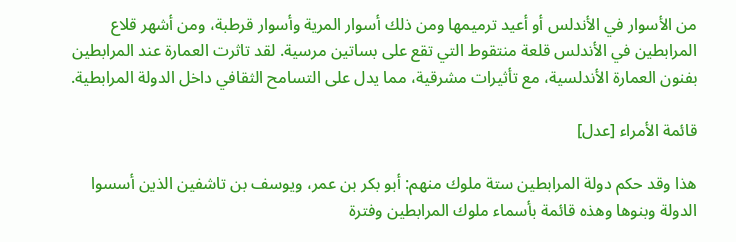من الأسوار في الأندلس أو أعيد ترميمها ومن ذلك أسوار المرية وأسوار قرطبة، ومن أشهر قلاع المرابطين في الأندلس قلعة منتقوط التي تقع على بساتين مرسية. لقد تاثرت العمارة عند المرابطين بفنون العمارة الأندلسية، مع تأثيرات مشرقية، مما يدل على التسامح الثقافي داخل الدولة المرابطية.

قائمة الأمراء [عدل]

هذا وقد حكم دولة المرابطين ستة ملوك منهم: أبو بكر بن عمر، ويوسف بن تاشفين الذين أسسوا الدولة وبنوها وهذه قائمة بأسماء ملوك المرابطين وفترة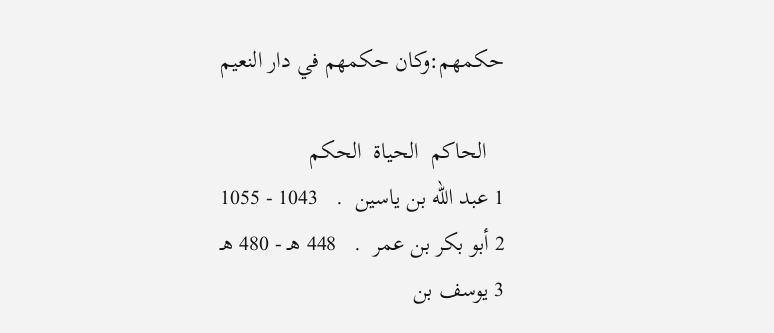حكمهم:وكان حكمهم في دار النعيم

   الحاكم  الحياة  الحكم
1 عبد الله بن ياسين  .   1043 - 1055
2 أبو بكر بن عمر  .   448 هـ - 480 هـ
3 يوسف بن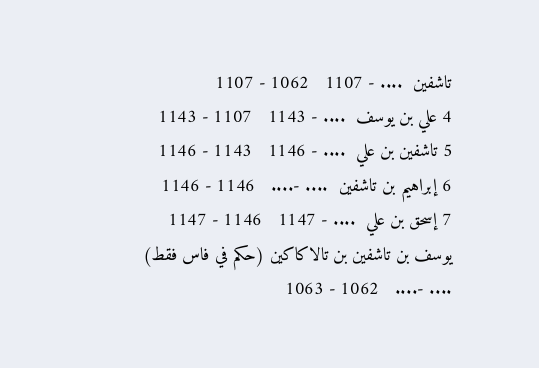تاشفين  .... - 1107   1062 - 1107
4 علي بن يوسف  .... - 1143   1107 - 1143
5 تاشفين بن علي  .... - 1146   1143 - 1146
6 إبراهيم بن تاشفين  .... -....   1146 - 1146
7 إسحق بن علي  .... - 1147   1146 - 1147
يوسف بن تاشفين بن تالاكاكين (حكم في فاس فقط)  .... -....   1062 - 1063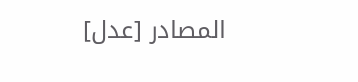المصادر [عدل]